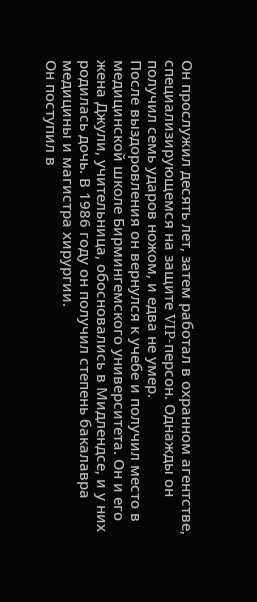Он прослужил десять лет, затем работал в охранном агентстве, специализирующемся на защите VIP-персон. Однажды он получил семь ударов ножом, и едва не умер.
После выздоровления он вернулся к учебе и получил место в медицинской школе Бирмингемского университета. Он и его жена Джули, учительница, обосновались в Мидлендсе, и у них родилась дочь. В 1986 году он получил степень бакалавра медицины и магистра хирургии.
Он поступил в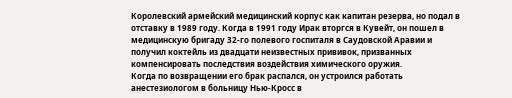Королевский армейский медицинский корпус как капитан резерва, но подал в отставку в 1989 году. Когда в 1991 году Ирак вторгся в Кувейт, он пошел в медицинскую бригаду 32-го полевого госпиталя в Саудовской Аравии и получил коктейль из двадцати неизвестных прививок, призванных компенсировать последствия воздействия химического оружия.
Когда по возвращении его брак распался, он устроился работать анестезиологом в больницу Нью-Кросс в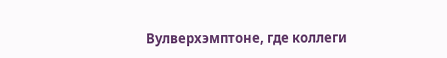Вулверхэмптоне, где коллеги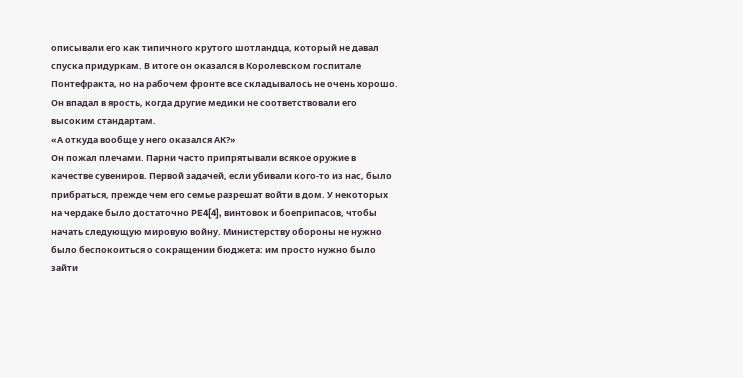описывали его как типичного крутого шотландца, который не давал спуска придуркам. В итоге он оказался в Королевском госпитале Понтефракта, но на рабочем фронте все складывалось не очень хорошо. Он впадал в ярость, когда другие медики не соответствовали его высоким стандартам.
«А откуда вообще у него оказался АК?»
Он пожал плечами. Парни часто припрятывали всякое оружие в качестве сувениров. Первой задачей, если убивали кого-то из нас, было прибраться, прежде чем его семье разрешат войти в дом. У некоторых на чердаке было достаточно PE4[4], винтовок и боеприпасов, чтобы начать следующую мировую войну. Министерству обороны не нужно было беспокоиться о сокращении бюджета: им просто нужно было зайти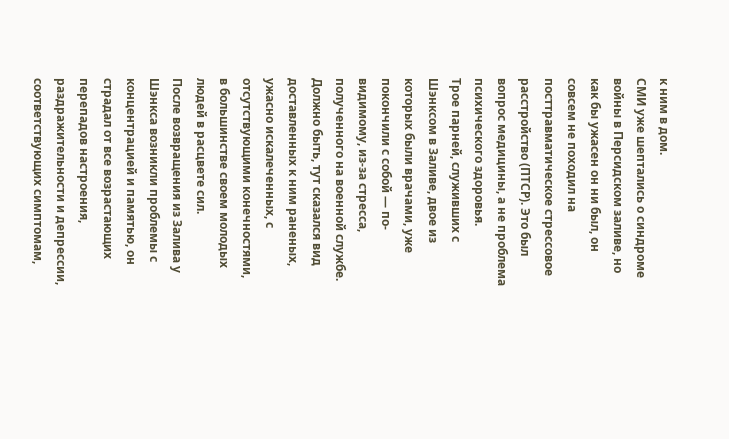к ним в дом.
СМИ уже шептались о синдроме войны в Персидском заливе, но как бы ужасен он ни был, он совсем не походил на посттравматическое стрессовое расстройство (ПТСР). Это был вопрос медицины, а не проблема психического здоровья.
Трое парней, служивших с Шэнксом в Заливе, двое из которых были врачами, уже покончили с собой — по-видимому, из-за стресса, полученного на военной службе. Должно быть, тут сказался вид доставленных к ним раненых, ужасно искалеченных, с отсутствующими конечностями, в большинстве своем молодых людей в расцвете сил.
После возвращения из Залива у Шэнкса возникли проблемы с концентрацией и памятью, он страдал от все возрастающих перепадов настроения, раздражительности и депрессии, соответствующих симптомам,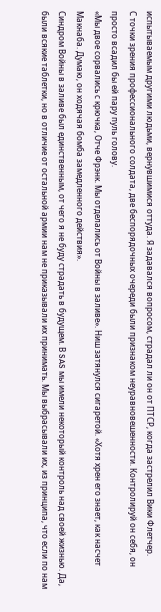испытываемым другими людьми, вернувшимися оттуда. Я задавался вопросом, страдал ли он от ПТСР, когда застрелил Вики Флетчер.
С точки зрения профессионального солдата, две беспорядочных очереди были признаком неуравновешенности. Контролируй он себя, он просто всадил бы ей пару пуль голову.
«Мы двое сорвались с крючка, Отче Фрэнк. Мы отделались от Войны в заливе». Ниш затянулся сигаретой. «Хотя хрен его знает, как насчет Макнаба. Думаю, он ходячая бомба замедленного действия».
Синдром Войны в заливе был единственным, от чего я не буду страдать в будущем. В SAS мы имели некоторый контроль над своей жизнью. Да, были всякие таблетки, но в отличие от остальной армии нам не приказывали их принимать. Мы выбрасывали их, из принципа, что если по нам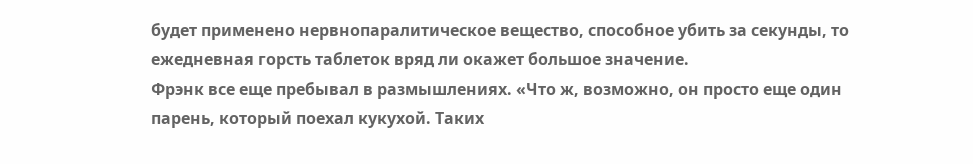будет применено нервнопаралитическое вещество, способное убить за секунды, то ежедневная горсть таблеток вряд ли окажет большое значение.
Фрэнк все еще пребывал в размышлениях. «Что ж, возможно, он просто еще один парень, который поехал кукухой. Таких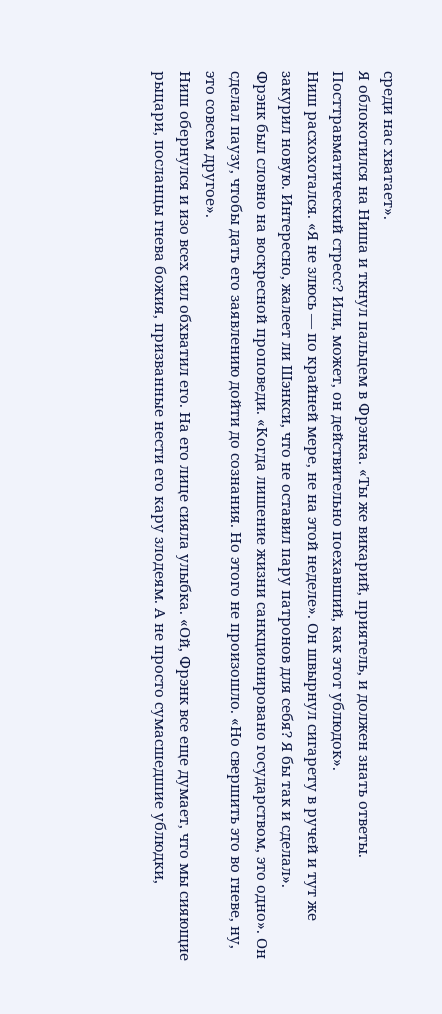среди нас хватает».
Я облокотился на Ниша и ткнул пальцем в Фрэнка. «Ты же викарий, приятель, и должен знать ответы. Посттравматический стресс? Или, может, он действительно поехавший, как этот ублюдок».
Ниш расхохотался. «Я не злюсь — по крайней мере, не на этой неделе». Он швырнул сигарету в ручей и тут же закурил новую. Интересно, жалеет ли Шэнкси, что не оставил пару патронов для себя? Я бы так и сделал».
Фрэнк был словно на воскресной проповеди. «Когда лишение жизни санкционировано государством, это одно». Он сделал паузу, чтобы дать его заявлению дойти до сознания. Но этого не произошло. «Но свершить это во гневе, ну, это совсем другое».
Ниш обернулся и изо всех сил обхватил его. На его лице сияла улыбка. «Ой, Фрэнк все еще думает, что мы сияющие рыцари, посланцы гнева божия, призванные нести его кару злодеям. А не просто сумасшедшие ублюдки,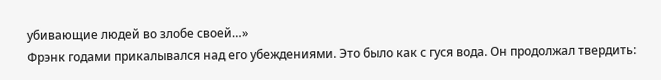убивающие людей во злобе своей…»
Фрэнк годами прикалывался над его убеждениями. Это было как с гуся вода. Он продолжал твердить: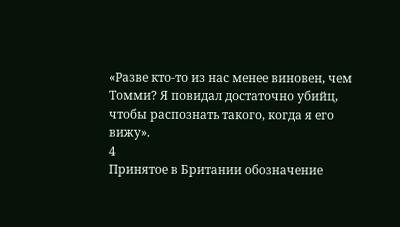«Разве кто-то из нас менее виновен, чем Томми? Я повидал достаточно убийц, чтобы распознать такого, когда я его вижу».
4
Принятое в Британии обозначение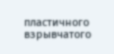пластичного взрывчатого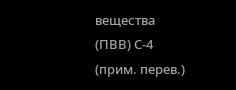вещества (ПВВ) С-4 (прим. перев.)